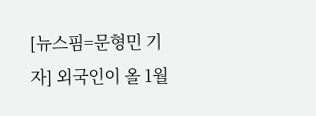[뉴스핌=문형민 기자] 외국인이 올 1월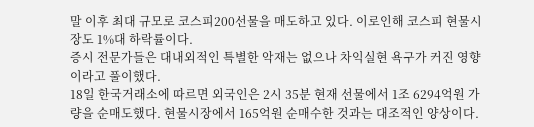말 이후 최대 규모로 코스피200선물을 매도하고 있다. 이로인해 코스피 현물시장도 1%대 하락률이다.
증시 전문가들은 대내외적인 특별한 악재는 없으나 차익실현 욕구가 커진 영향이라고 풀이했다.
18일 한국거래소에 따르면 외국인은 2시 35분 현재 선물에서 1조 6294억원 가량을 순매도했다. 현물시장에서 165억원 순매수한 것과는 대조적인 양상이다.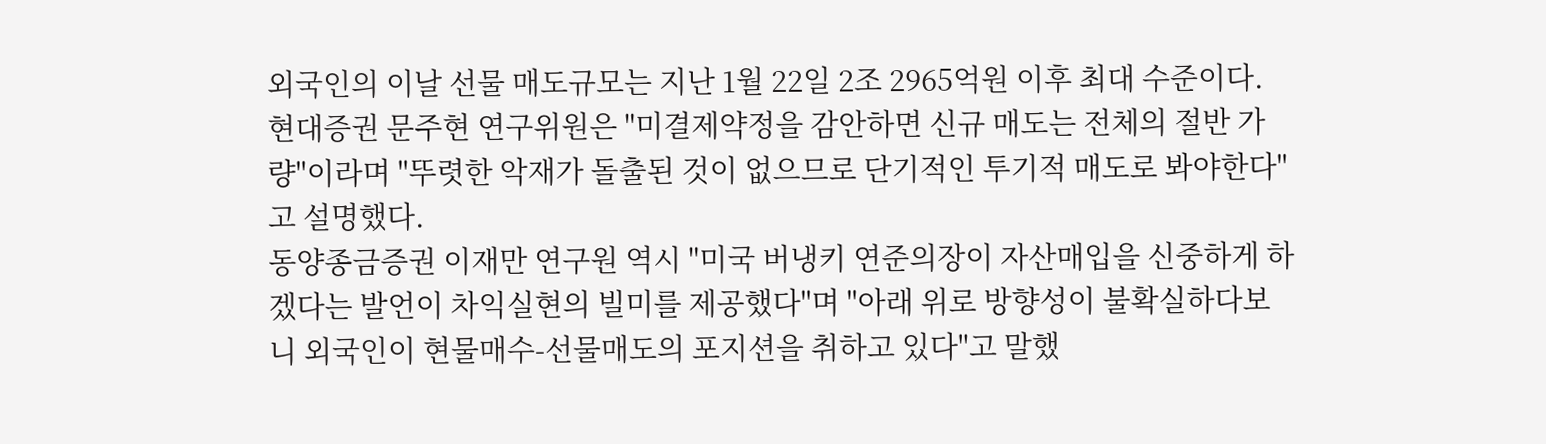외국인의 이날 선물 매도규모는 지난 1월 22일 2조 2965억원 이후 최대 수준이다.
현대증권 문주현 연구위원은 "미결제약정을 감안하면 신규 매도는 전체의 절반 가량"이라며 "뚜렷한 악재가 돌출된 것이 없으므로 단기적인 투기적 매도로 봐야한다"고 설명했다.
동양종금증권 이재만 연구원 역시 "미국 버냉키 연준의장이 자산매입을 신중하게 하겠다는 발언이 차익실현의 빌미를 제공했다"며 "아래 위로 방향성이 불확실하다보니 외국인이 현물매수-선물매도의 포지션을 취하고 있다"고 말했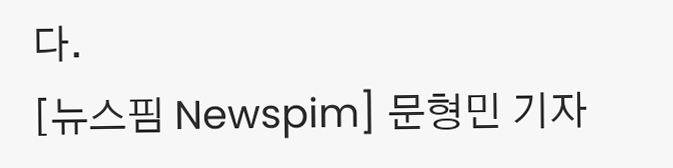다.
[뉴스핌 Newspim] 문형민 기자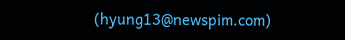(hyung13@newspim.com)